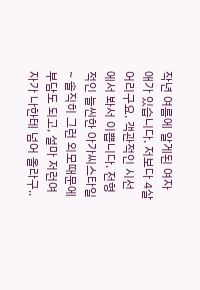작년 여름에 알게된 여자애가 있습니다. 저보다 4살 어리구요. 객관적인 시선에서 봐서 이쁩니다. 전형적인 늘씬한 아가씨스타일~ 솔직히 그런 외모때문에 부담도 되고, 설마 저런여자가 나한테 넘어 올라구..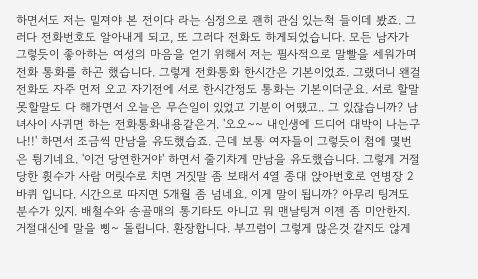하면서도 저는 밑져야 본 전이다 라는 심정으로 괜히 관심 있는척 들이데 봤죠. 그러다 전화번호도 알아내게 되고, 또 그러다 전화도 하게되었습니다. 모든 남자가 그렇듯이 좋아하는 여성의 마음을 얻기 위해서 저는 필사적으로 말빨을 세워가며 전화 통화를 하곤 했습니다. 그렇게 전화통화 한시간은 기본이었죠. 그랬더니 왠걸 전화도 자주 먼저 오고 자기전에 서로 한시간정도 통화는 기본이더군요. 서로 할말 못할말도 다 해가면서 오늘은 무슨일이 있었고 기분이 어땠고.. 그 있잖습니까? 남녀사이 사귀면 하는 전화통화내용같은거. '오오~~ 내인생에 드디어 대박이 나는구나!!' 하면서 조금씩 만남을 유도했습죠. 근데 보통 여자들이 그렇듯이 첨에 몇번은 튕기네요. '이건 당연한거야' 하면서 줄기차게 만남을 유도했습니다. 그렇게 거절당한 휫수가 사람 머릿수로 치면 거짓말 좀 보태서 4열 종대 앉아번호로 연병장 2바퀴 입니다. 시간으로 따지면 5개월 좀 넘네요. 이게 말이 됩니까? 아무리 팅겨도 분수가 있지. 배철수와 송골매의 통기타도 아니고 뭐 맨날팅겨 이젠 좀 미안한지. 거절대신에 말을 삥~ 돌립니다. 환장합니다. 부끄럼이 그렇게 많은것 같지도 않게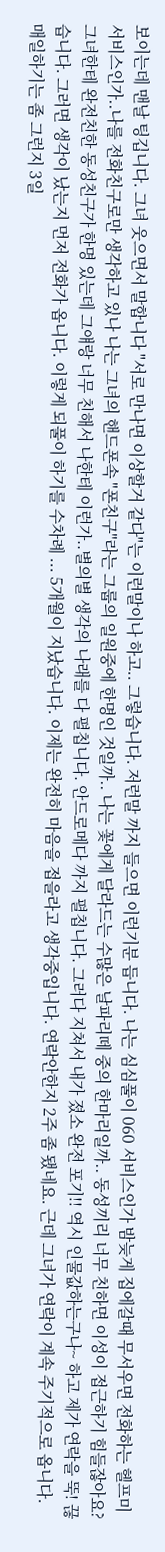보이는데 맨날 팅깁니다. 그녀 웃으면서 말합니다 "서로 만나면 이상할거 같다"는 이런말이나 하고.. 그렇습니다. 저런말 까지 들으면 이런기분 듭니다. 나는 심심풀이 060 서비스인가 밤늦게 집에갈때 무서우면 전화하는 헬프미 서비스인가..나를 전화친구로만 생각하고 있나 나는 그녀의 핸드폰속 "폰친구"라는 그룹의 일원중에 한명인 것일까.. 나는 꽃에게 달라드는 수많은 날파리떼 중의 한마리일까.. 동성끼리 너무 친하면 이성이 접근하기 힘들잖아요? 그녀한테 완전친한 동성친구가 한명 있는데 그얘랑 너무 친해서 나한테 이런가..별의별 생각의 나래를 다 펼칩니다. 안드로메다 까지 펼칩니다. 그러다 지쳐서 내가 졌소 완전 포기!! 역시 인물값하는구나~ 하고 제가 연락을 뚝! 끊습니다. 그러면 생각이 났는지 먼저 전화가 옵니다. 이렇게 되풀이 하기를 수차례 ... 5개월이 지났습니다. 이제는 완전히 마음을 접을라고 생각중입니다. 연락안한지 2주 좀 됐네요. 근데 그녀가 연락이 계속 주기적으로 옵니다. 매일하기는 좀 그런지 3일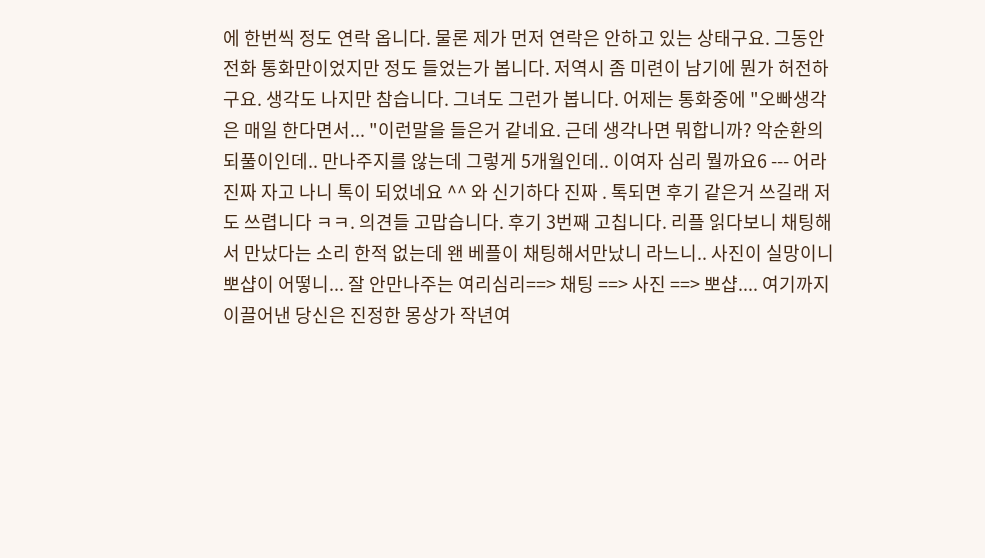에 한번씩 정도 연락 옵니다. 물론 제가 먼저 연락은 안하고 있는 상태구요. 그동안 전화 통화만이었지만 정도 들었는가 봅니다. 저역시 좀 미련이 남기에 뭔가 허전하구요. 생각도 나지만 참습니다. 그녀도 그런가 봅니다. 어제는 통화중에 "오빠생각은 매일 한다면서... "이런말을 들은거 같네요. 근데 생각나면 뭐합니까? 악순환의 되풀이인데.. 만나주지를 않는데 그렇게 5개월인데.. 이여자 심리 뭘까요6 --- 어라 진짜 자고 나니 톡이 되었네요 ^^ 와 신기하다 진짜 . 톡되면 후기 같은거 쓰길래 저도 쓰렵니다 ㅋㅋ. 의견들 고맙습니다. 후기 3번째 고칩니다. 리플 읽다보니 채팅해서 만났다는 소리 한적 없는데 왠 베플이 채팅해서만났니 라느니.. 사진이 실망이니 뽀샵이 어떻니... 잘 안만나주는 여리심리==> 채팅 ==> 사진 ==> 뽀샵.... 여기까지 이끌어낸 당신은 진정한 몽상가 작년여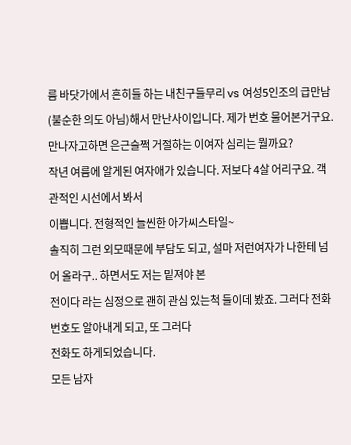름 바닷가에서 흔히들 하는 내친구들무리 vs 여성5인조의 급만남(불순한 의도 아님)해서 만난사이입니다. 제가 번호 물어본거구요.
만나자고하면 은근슬쩍 거절하는 이여자 심리는 뭘까요?
작년 여름에 알게된 여자애가 있습니다. 저보다 4살 어리구요. 객관적인 시선에서 봐서
이쁩니다. 전형적인 늘씬한 아가씨스타일~
솔직히 그런 외모때문에 부담도 되고, 설마 저런여자가 나한테 넘어 올라구.. 하면서도 저는 밑져야 본
전이다 라는 심정으로 괜히 관심 있는척 들이데 봤죠. 그러다 전화번호도 알아내게 되고, 또 그러다
전화도 하게되었습니다.
모든 남자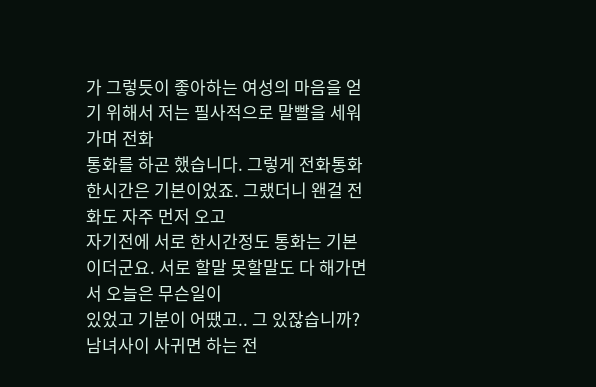가 그렇듯이 좋아하는 여성의 마음을 얻기 위해서 저는 필사적으로 말빨을 세워가며 전화
통화를 하곤 했습니다. 그렇게 전화통화 한시간은 기본이었죠. 그랬더니 왠걸 전화도 자주 먼저 오고
자기전에 서로 한시간정도 통화는 기본이더군요. 서로 할말 못할말도 다 해가면서 오늘은 무슨일이
있었고 기분이 어땠고.. 그 있잖습니까? 남녀사이 사귀면 하는 전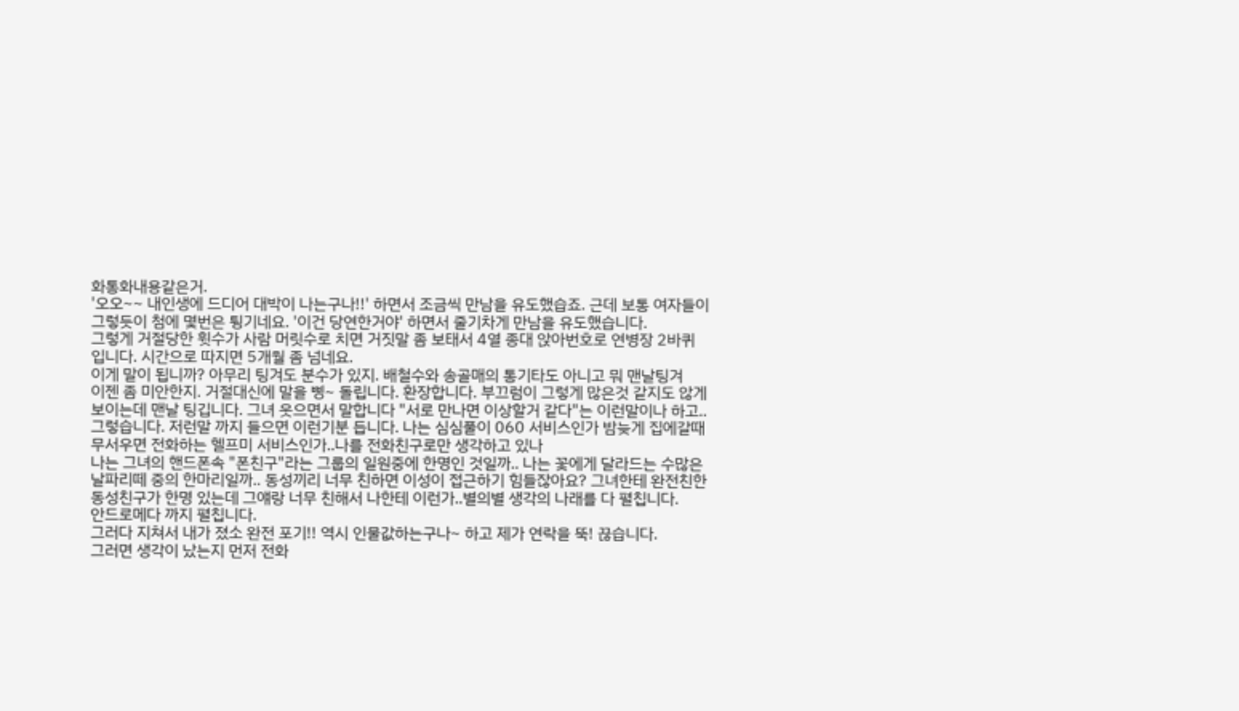화통화내용같은거.
'오오~~ 내인생에 드디어 대박이 나는구나!!' 하면서 조금씩 만남을 유도했습죠. 근데 보통 여자들이
그렇듯이 첨에 몇번은 튕기네요. '이건 당연한거야' 하면서 줄기차게 만남을 유도했습니다.
그렇게 거절당한 휫수가 사람 머릿수로 치면 거짓말 좀 보태서 4열 종대 앉아번호로 연병장 2바퀴
입니다. 시간으로 따지면 5개월 좀 넘네요.
이게 말이 됩니까? 아무리 팅겨도 분수가 있지. 배철수와 송골매의 통기타도 아니고 뭐 맨날팅겨
이젠 좀 미안한지. 거절대신에 말을 삥~ 돌립니다. 환장합니다. 부끄럼이 그렇게 많은것 같지도 않게
보이는데 맨날 팅깁니다. 그녀 웃으면서 말합니다 "서로 만나면 이상할거 같다"는 이런말이나 하고..
그렇습니다. 저런말 까지 들으면 이런기분 듭니다. 나는 심심풀이 060 서비스인가 밤늦게 집에갈때
무서우면 전화하는 헬프미 서비스인가..나를 전화친구로만 생각하고 있나
나는 그녀의 핸드폰속 "폰친구"라는 그룹의 일원중에 한명인 것일까.. 나는 꽃에게 달라드는 수많은
날파리떼 중의 한마리일까.. 동성끼리 너무 친하면 이성이 접근하기 힘들잖아요? 그녀한테 완전친한
동성친구가 한명 있는데 그얘랑 너무 친해서 나한테 이런가..별의별 생각의 나래를 다 펼칩니다.
안드로메다 까지 펼칩니다.
그러다 지쳐서 내가 졌소 완전 포기!! 역시 인물값하는구나~ 하고 제가 연락을 뚝! 끊습니다.
그러면 생각이 났는지 먼저 전화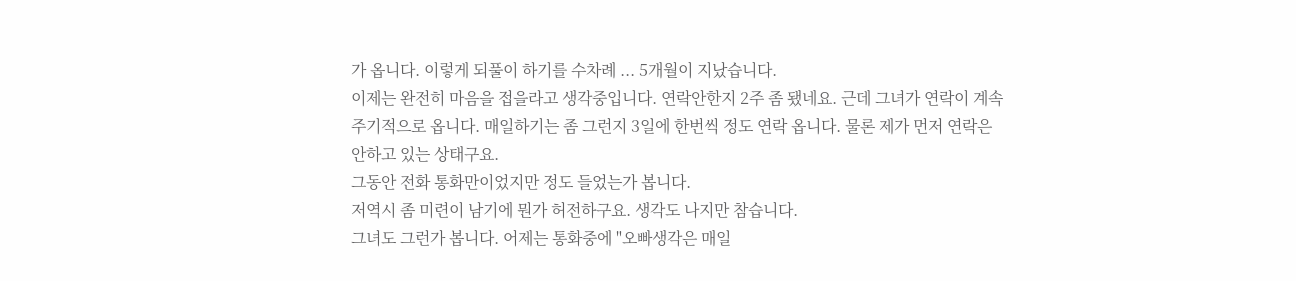가 옵니다. 이렇게 되풀이 하기를 수차례 ... 5개월이 지났습니다.
이제는 완전히 마음을 접을라고 생각중입니다. 연락안한지 2주 좀 됐네요. 근데 그녀가 연락이 계속
주기적으로 옵니다. 매일하기는 좀 그런지 3일에 한번씩 정도 연락 옵니다. 물론 제가 먼저 연락은
안하고 있는 상태구요.
그동안 전화 통화만이었지만 정도 들었는가 봅니다.
저역시 좀 미련이 남기에 뭔가 허전하구요. 생각도 나지만 참습니다.
그녀도 그런가 봅니다. 어제는 통화중에 "오빠생각은 매일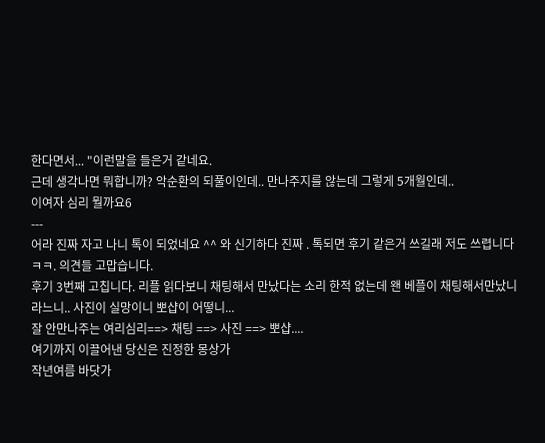한다면서... "이런말을 들은거 같네요.
근데 생각나면 뭐합니까? 악순환의 되풀이인데.. 만나주지를 않는데 그렇게 5개월인데..
이여자 심리 뭘까요6
---
어라 진짜 자고 나니 톡이 되었네요 ^^ 와 신기하다 진짜 . 톡되면 후기 같은거 쓰길래 저도 쓰렵니다
ㅋㅋ. 의견들 고맙습니다.
후기 3번째 고칩니다. 리플 읽다보니 채팅해서 만났다는 소리 한적 없는데 왠 베플이 채팅해서만났니
라느니.. 사진이 실망이니 뽀샵이 어떻니...
잘 안만나주는 여리심리==> 채팅 ==> 사진 ==> 뽀샵....
여기까지 이끌어낸 당신은 진정한 몽상가
작년여름 바닷가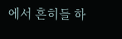에서 흔히들 하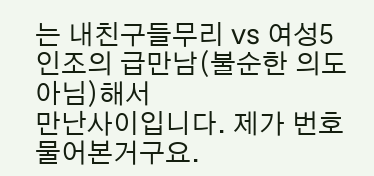는 내친구들무리 vs 여성5인조의 급만남(불순한 의도 아님)해서
만난사이입니다. 제가 번호 물어본거구요.